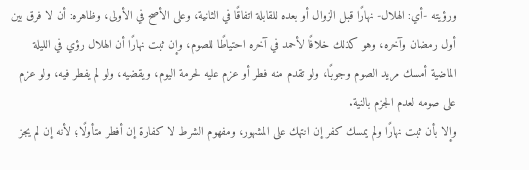ورؤيته -أي: الهلال- نهارًا قبل الزوال أو بعده للقابلة اتفاقًا في الثانية، وعلى الأصح في الأولى، وظاهره: أن لا فرق بين أول رمضان وآخره، وهو كذلك خلافًا لأحمد في آخره احتياطًا للصوم، وإن ثبت نهارًا أن الهلال رؤي في الليلة الماضية أمسك مريد الصوم وجوبًا، ولو تقدم منه فطر أو عزم عليه لحرمة اليوم، ويقضيه، ولو لم يفطر فيه، ولو عزم على صومه لعدم الجزم بالنية.
وإلا بأن ثبت نهارًا ولم يمسك كفر إن انتهك على المشهور، ومفهوم الشرط لا كفارة إن أفطر متأولًا؛ لأنه إن لم يجز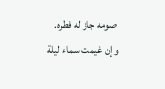صومه جاز له فطره.
وإن غيمت سماء ليلة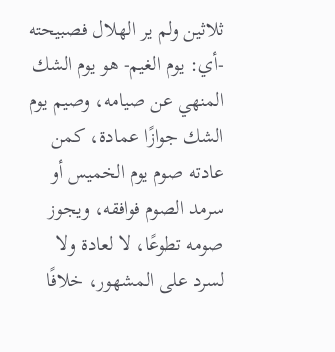ثلاثين ولم ير الهلال فصبيحته -أي: يوم الغيم- هو يوم الشك المنهي عن صيامه، وصيم يوم الشك جوازًا عمادة، كمن عادته صوم يوم الخميس أو سرمد الصوم فوافقه، ويجوز صومه تطوعًا، لا لعادة ولا لسرد على المشهور، خلافًا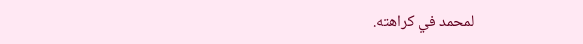لمحمد في كراهته.